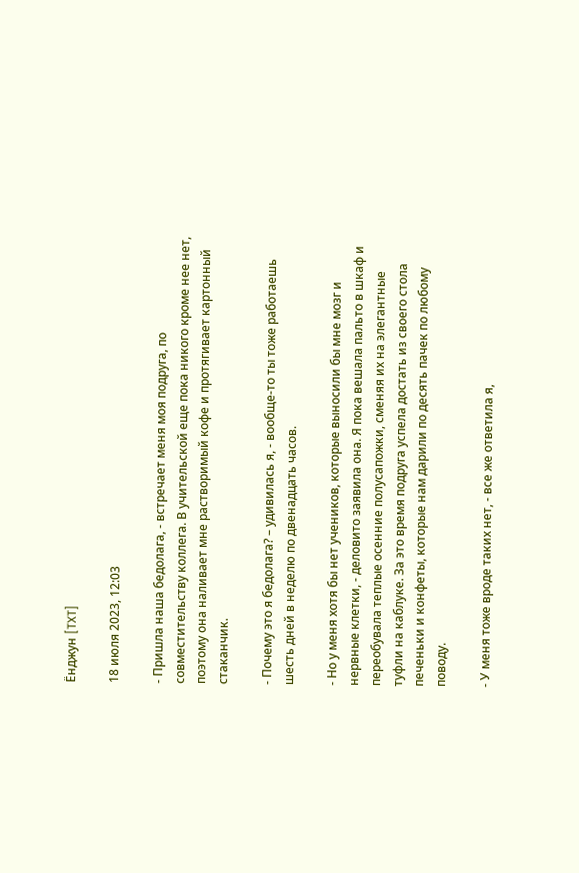Ёнджун [TXT]

18 июля 2023, 12:03

- Пришла наша бедолага, - встречает меня моя подруга, по совместительству коллега. В учительской еще пока никого кроме нее нет, поэтому она наливает мне растворимый кофе и протягивает картонный стаканчик.

- Почему это я бедолага? – удивилась я, - вообще-то ты тоже работаешь шесть дней в неделю по двенадцать часов.

- Но у меня хотя бы нет учеников, которые выносили бы мне мозг и нервные клетки, - деловито заявила она. Я пока вешала пальто в шкаф и переобувала теплые осенние полусапожки, сменяя их на элегантные туфли на каблуке. За это время подруга успела достать из своего стола печеньки и конфеты, которые нам дарили по десять пачек по любому поводу.

- У меня тоже вроде таких нет, - все же ответила я,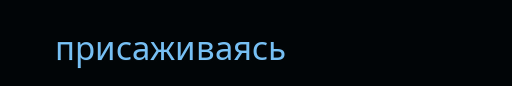присаживаясь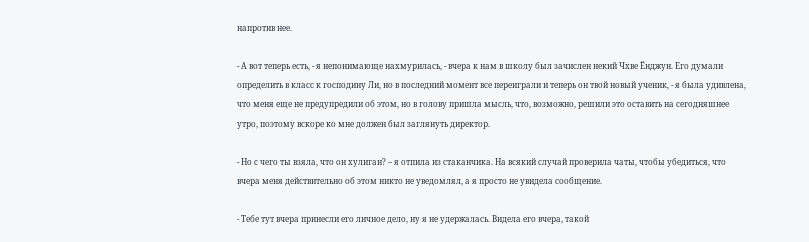напротив нее.

- А вот теперь есть, - я непонимающе нахмурилась, - вчера к нам в школу был зачислен некий Чхве Ёнджун. Его думали определить в класс к господину Ли, но в последний момент все переиграли и теперь он твой новый ученик, - я была удивлена, что меня еще не предупредили об этом, но в голову пришла мысль, что, возможно, решили это оставить на сегодняшнее утро, поэтому вскоре ко мне должен был заглянуть директор.

- Но с чего ты взяла, что он хулиган? – я отпила из стаканчика. На всякий случай проверила чаты, чтобы убедиться, что вчера меня действительно об этом никто не уведомлял, а я просто не увидела сообщение.

- Тебе тут вчера принесли его личное дело, ну я не удержалась. Видела его вчера, такой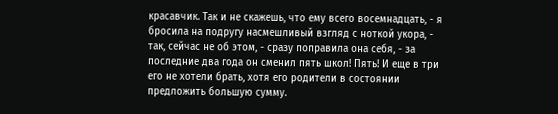красавчик. Так и не скажешь, что ему всего восемнадцать, - я бросила на подругу насмешливый взгляд с ноткой укора, - так, сейчас не об этом, - сразу поправила она себя, - за последние два года он сменил пять школ! Пять! И еще в три его не хотели брать, хотя его родители в состоянии предложить большую сумму.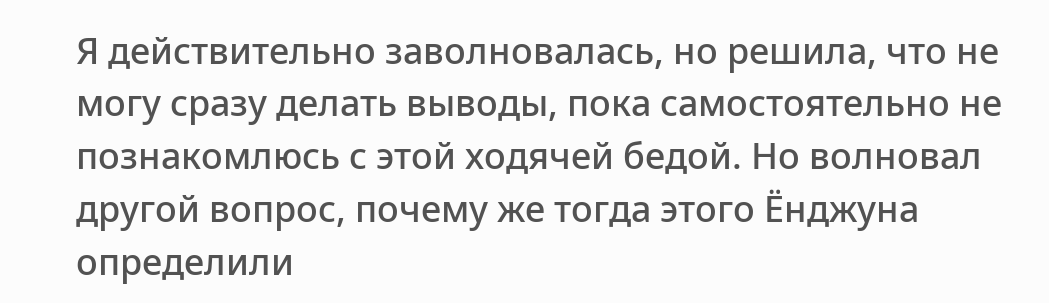Я действительно заволновалась, но решила, что не могу сразу делать выводы, пока самостоятельно не познакомлюсь с этой ходячей бедой. Но волновал другой вопрос, почему же тогда этого Ёнджуна определили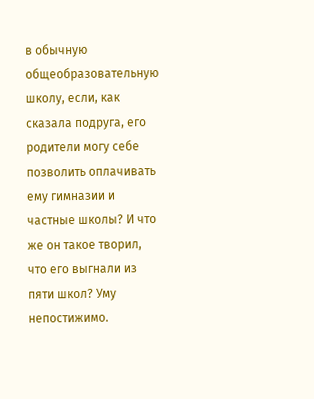в обычную общеобразовательную школу, если, как сказала подруга, его родители могу себе позволить оплачивать ему гимназии и частные школы? И что же он такое творил, что его выгнали из пяти школ? Уму непостижимо.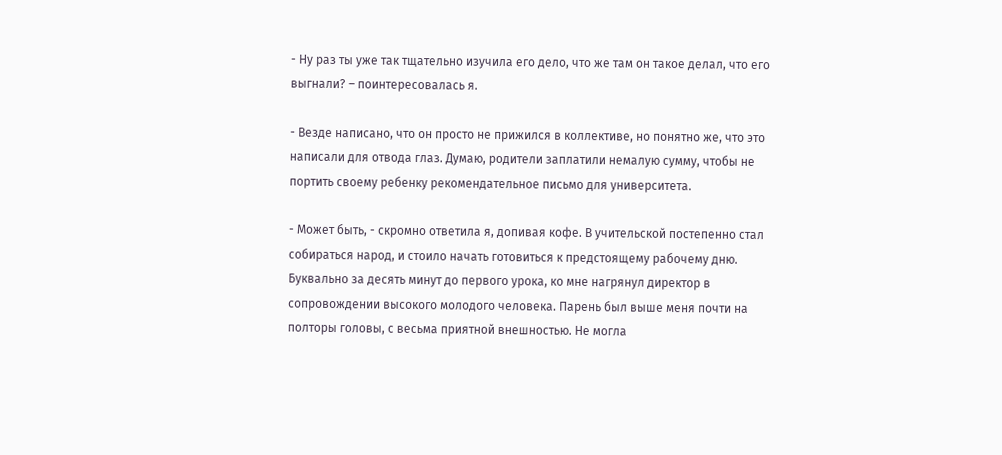- Ну раз ты уже так тщательно изучила его дело, что же там он такое делал, что его выгнали? – поинтересовалась я.

- Везде написано, что он просто не прижился в коллективе, но понятно же, что это написали для отвода глаз. Думаю, родители заплатили немалую сумму, чтобы не портить своему ребенку рекомендательное письмо для университета.

- Может быть, - скромно ответила я, допивая кофе. В учительской постепенно стал собираться народ, и стоило начать готовиться к предстоящему рабочему дню. Буквально за десять минут до первого урока, ко мне нагрянул директор в сопровождении высокого молодого человека. Парень был выше меня почти на полторы головы, с весьма приятной внешностью. Не могла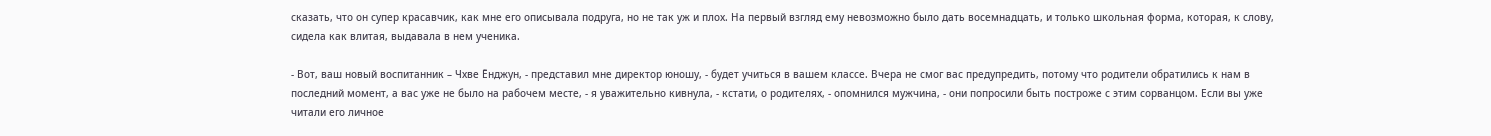сказать, что он супер красавчик, как мне его описывала подруга, но не так уж и плох. На первый взгляд ему невозможно было дать восемнадцать, и только школьная форма, которая, к слову, сидела как влитая, выдавала в нем ученика.

- Вот, ваш новый воспитанник – Чхве Ёнджун, - представил мне директор юношу, - будет учиться в вашем классе. Вчера не смог вас предупредить, потому что родители обратились к нам в последний момент, а вас уже не было на рабочем месте, - я уважительно кивнула, - кстати, о родителях, - опомнился мужчина, - они попросили быть построже с этим сорванцом. Если вы уже читали его личное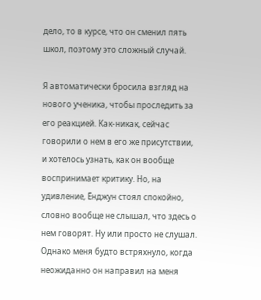дело, то в курсе, что он сменил пять школ, поэтому это сложный случай.

Я автоматически бросила взгляд на нового ученика, чтобы проследить за его реакцией. Как-никак, сейчас говорили о нем в его же присутствии, и хотелось узнать, как он вообще воспринимает критику. Но, на удивление, Ёнджун стоял спокойно, словно вообще не слышал, что здесь о нем говорят. Ну или просто не слушал. Однако меня будто встряхнуло, когда неожиданно он направил на меня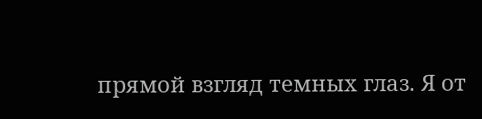прямой взгляд темных глаз. Я от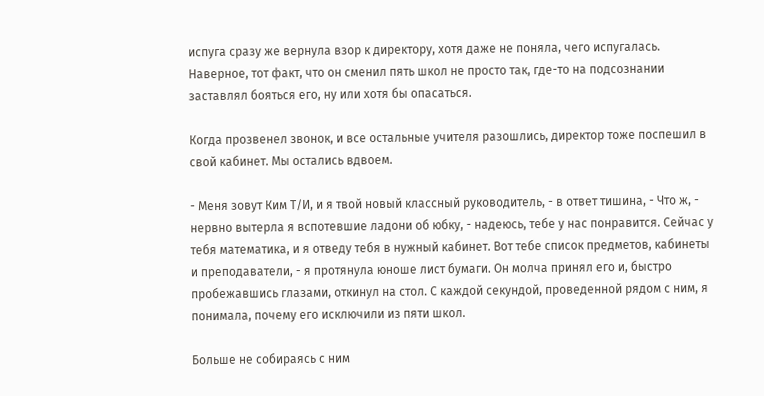испуга сразу же вернула взор к директору, хотя даже не поняла, чего испугалась. Наверное, тот факт, что он сменил пять школ не просто так, где-то на подсознании заставлял бояться его, ну или хотя бы опасаться.

Когда прозвенел звонок, и все остальные учителя разошлись, директор тоже поспешил в свой кабинет. Мы остались вдвоем.

- Меня зовут Ким Т/И, и я твой новый классный руководитель, - в ответ тишина, - Что ж, - нервно вытерла я вспотевшие ладони об юбку, - надеюсь, тебе у нас понравится. Сейчас у тебя математика, и я отведу тебя в нужный кабинет. Вот тебе список предметов, кабинеты и преподаватели, - я протянула юноше лист бумаги. Он молча принял его и, быстро пробежавшись глазами, откинул на стол. С каждой секундой, проведенной рядом с ним, я понимала, почему его исключили из пяти школ.

Больше не собираясь с ним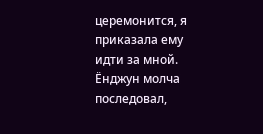церемонится, я приказала ему идти за мной. Ёнджун молча последовал,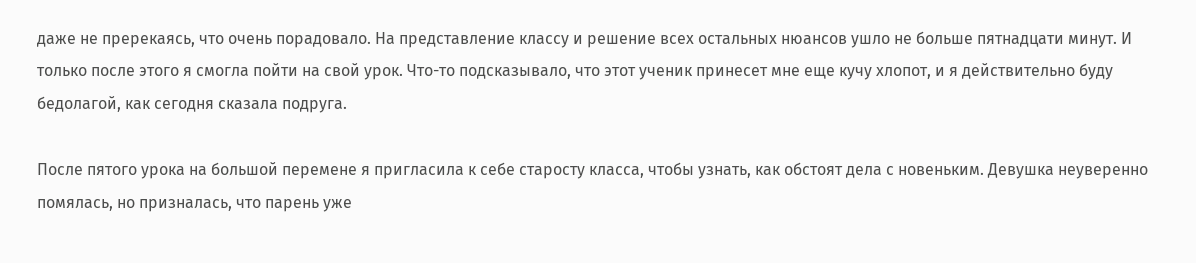даже не пререкаясь, что очень порадовало. На представление классу и решение всех остальных нюансов ушло не больше пятнадцати минут. И только после этого я смогла пойти на свой урок. Что-то подсказывало, что этот ученик принесет мне еще кучу хлопот, и я действительно буду бедолагой, как сегодня сказала подруга.

После пятого урока на большой перемене я пригласила к себе старосту класса, чтобы узнать, как обстоят дела с новеньким. Девушка неуверенно помялась, но призналась, что парень уже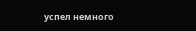успел немного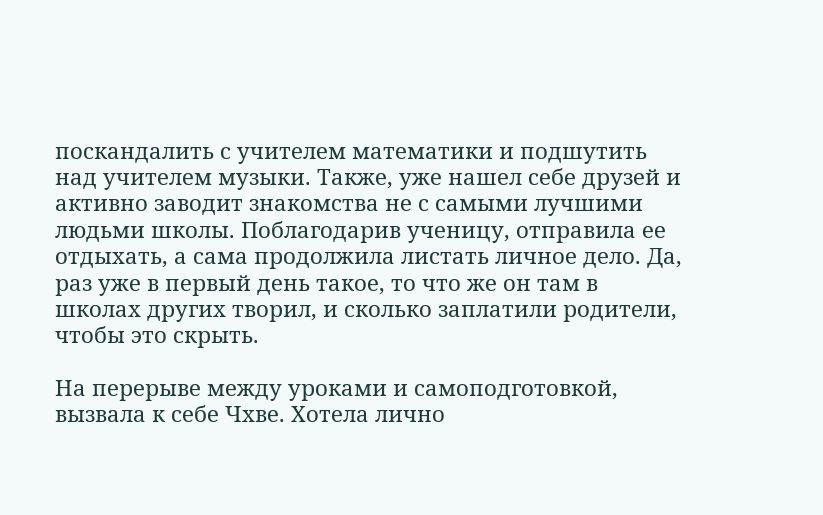поскандалить с учителем математики и подшутить над учителем музыки. Также, уже нашел себе друзей и активно заводит знакомства не с самыми лучшими людьми школы. Поблагодарив ученицу, отправила ее отдыхать, а сама продолжила листать личное дело. Да, раз уже в первый день такое, то что же он там в школах других творил, и сколько заплатили родители, чтобы это скрыть.

На перерыве между уроками и самоподготовкой, вызвала к себе Чхве. Хотела лично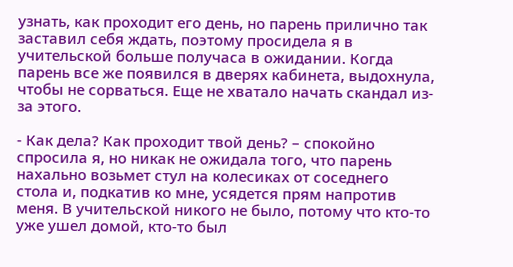узнать, как проходит его день, но парень прилично так заставил себя ждать, поэтому просидела я в учительской больше получаса в ожидании. Когда парень все же появился в дверях кабинета, выдохнула, чтобы не сорваться. Еще не хватало начать скандал из-за этого.

- Как дела? Как проходит твой день? – спокойно спросила я, но никак не ожидала того, что парень нахально возьмет стул на колесиках от соседнего стола и, подкатив ко мне, усядется прям напротив меня. В учительской никого не было, потому что кто-то уже ушел домой, кто-то был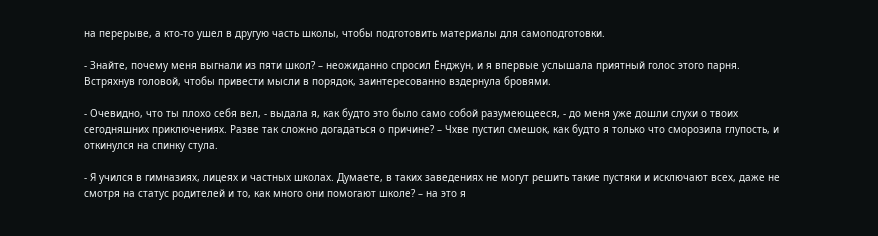на перерыве, а кто-то ушел в другую часть школы, чтобы подготовить материалы для самоподготовки.

- Знайте, почему меня выгнали из пяти школ? – неожиданно спросил Ёнджун, и я впервые услышала приятный голос этого парня. Встряхнув головой, чтобы привести мысли в порядок, заинтересованно вздернула бровями.

- Очевидно, что ты плохо себя вел, - выдала я, как будто это было само собой разумеющееся, - до меня уже дошли слухи о твоих сегодняшних приключениях. Разве так сложно догадаться о причине? – Чхве пустил смешок, как будто я только что сморозила глупость, и откинулся на спинку стула.

- Я учился в гимназиях, лицеях и частных школах. Думаете, в таких заведениях не могут решить такие пустяки и исключают всех, даже не смотря на статус родителей и то, как много они помогают школе? – на это я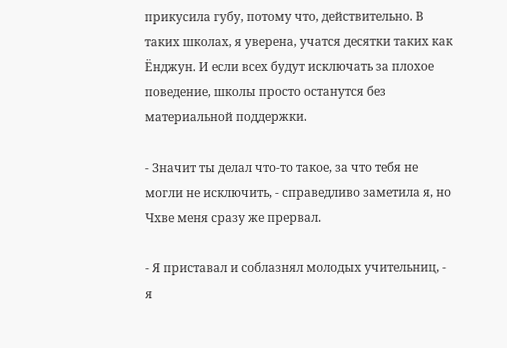прикусила губу, потому что, действительно. В таких школах, я уверена, учатся десятки таких как Ёнджун. И если всех будут исключать за плохое поведение, школы просто останутся без материальной поддержки.

- Значит ты делал что-то такое, за что тебя не могли не исключить, - справедливо заметила я, но Чхве меня сразу же прервал.

- Я приставал и соблазнял молодых учительниц, - я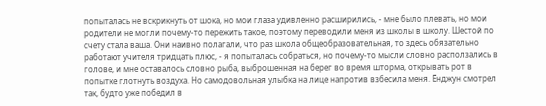попыталась не вскрикнуть от шока, но мои глаза удивленно расширились, - мне было плевать, но мои родители не могли почему-то пережить такое, поэтому переводили меня из школы в школу. Шестой по счету стала ваша. Они наивно полагали, что раз школа общеобразовательная, то здесь обязательно работают учителя тридцать плюс, - я попыталась собраться, но почему-то мысли словно расползались в голове, и мне оставалось словно рыба, выброшенная на берег во время шторма, открывать рот в попытке глотнуть воздуха. Но самодовольная улыбка на лице напротив взбесила меня. Ёнджун смотрел так, будто уже победил в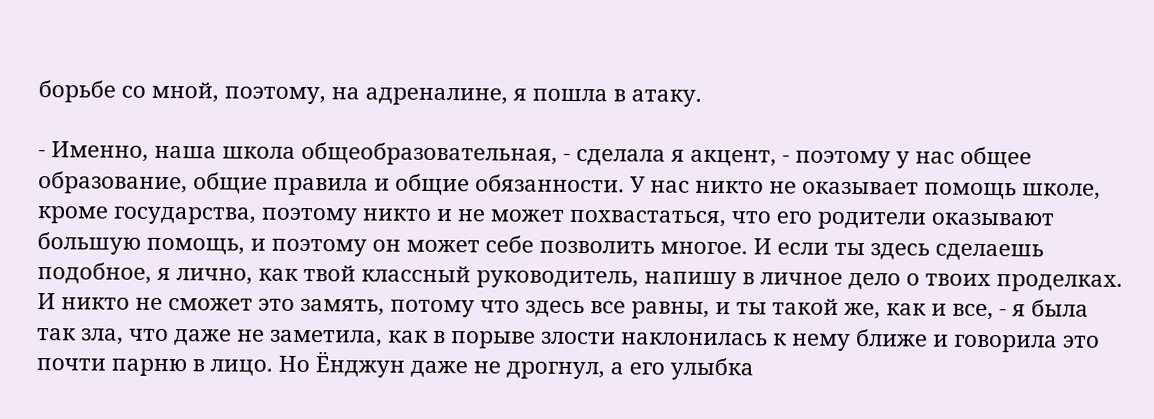борьбе со мной, поэтому, на адреналине, я пошла в атаку.

- Именно, наша школа общеобразовательная, - сделала я акцент, - поэтому у нас общее образование, общие правила и общие обязанности. У нас никто не оказывает помощь школе, кроме государства, поэтому никто и не может похвастаться, что его родители оказывают большую помощь, и поэтому он может себе позволить многое. И если ты здесь сделаешь подобное, я лично, как твой классный руководитель, напишу в личное дело о твоих проделках. И никто не сможет это замять, потому что здесь все равны, и ты такой же, как и все, - я была так зла, что даже не заметила, как в порыве злости наклонилась к нему ближе и говорила это почти парню в лицо. Но Ёнджун даже не дрогнул, а его улыбка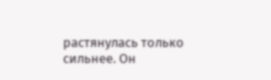растянулась только сильнее. Он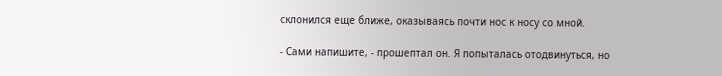склонился еще ближе, оказываясь почти нос к носу со мной.

- Сами напишите, - прошептал он. Я попыталась отодвинуться, но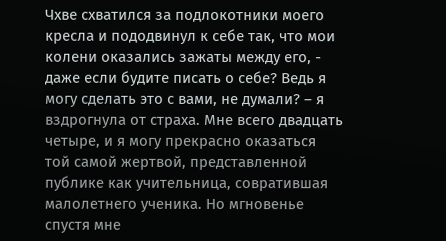Чхве схватился за подлокотники моего кресла и пододвинул к себе так, что мои колени оказались зажаты между его, - даже если будите писать о себе? Ведь я могу сделать это с вами, не думали? – я вздрогнула от страха. Мне всего двадцать четыре, и я могу прекрасно оказаться той самой жертвой, представленной публике как учительница, совратившая малолетнего ученика. Но мгновенье спустя мне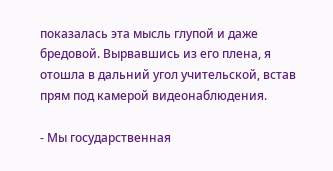показалась эта мысль глупой и даже бредовой. Вырвавшись из его плена, я отошла в дальний угол учительской, встав прям под камерой видеонаблюдения.

- Мы государственная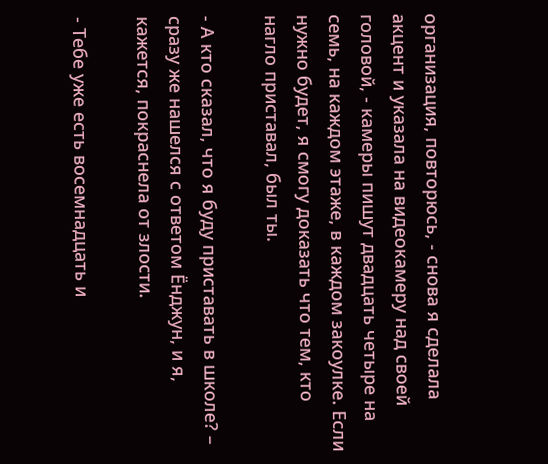организация, повторюсь, - снова я сделала акцент и указала на видеокамеру над своей головой, - камеры пишут двадцать четыре на семь, на каждом этаже, в каждом закоулке. Если нужно будет, я смогу доказать что тем, кто нагло приставал, был ты.

- А кто сказал, что я буду приставать в школе? – сразу же нашелся с ответом Ёнджун, и я, кажется, покраснела от злости.

- Тебе уже есть восемнадцать и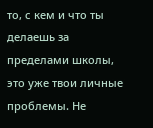то, с кем и что ты делаешь за пределами школы, это уже твои личные проблемы. Не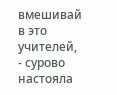вмешивай в это учителей, - сурово настояла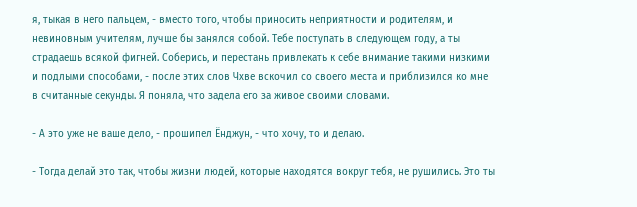я, тыкая в него пальцем, - вместо того, чтобы приносить неприятности и родителям, и невиновным учителям, лучше бы занялся собой. Тебе поступать в следующем году, а ты страдаешь всякой фигней. Соберись, и перестань привлекать к себе внимание такими низкими и подлыми способами, - после этих слов Чхве вскочил со своего места и приблизился ко мне в считанные секунды. Я поняла, что задела его за живое своими словами.

- А это уже не ваше дело, - прошипел Ёнджун, - что хочу, то и делаю.

- Тогда делай это так, чтобы жизни людей, которые находятся вокруг тебя, не рушились. Это ты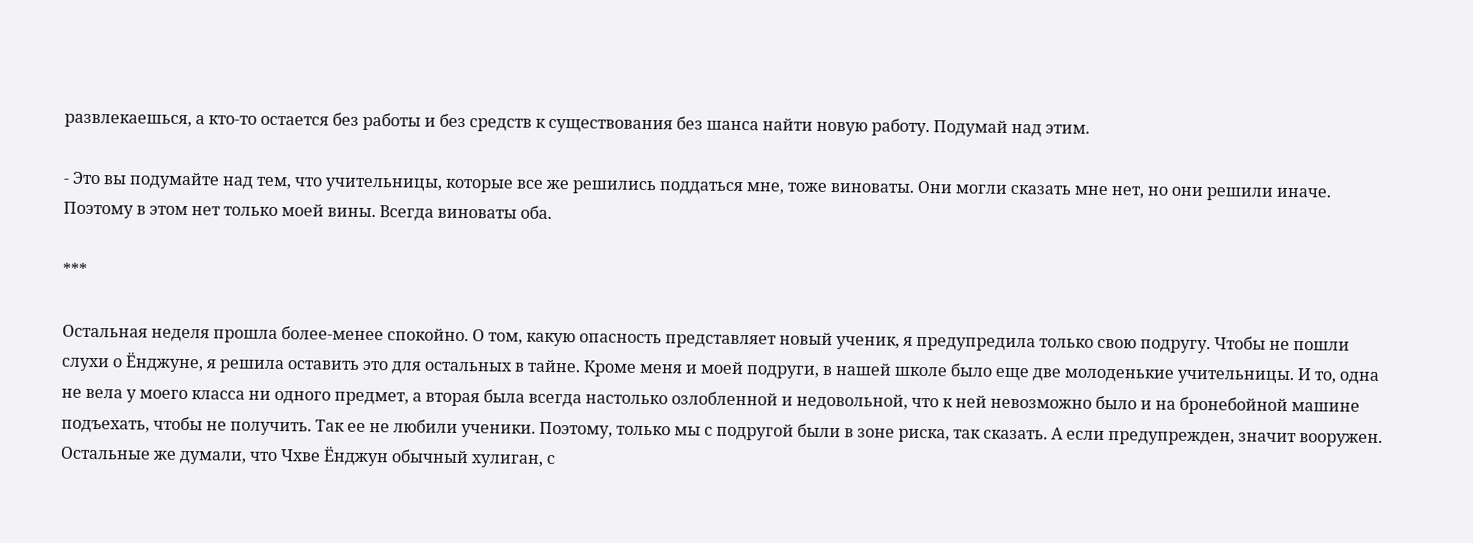развлекаешься, а кто-то остается без работы и без средств к существования без шанса найти новую работу. Подумай над этим.

- Это вы подумайте над тем, что учительницы, которые все же решились поддаться мне, тоже виноваты. Они могли сказать мне нет, но они решили иначе. Поэтому в этом нет только моей вины. Всегда виноваты оба.

***

Остальная неделя прошла более-менее спокойно. О том, какую опасность представляет новый ученик, я предупредила только свою подругу. Чтобы не пошли слухи о Ёнджуне, я решила оставить это для остальных в тайне. Кроме меня и моей подруги, в нашей школе было еще две молоденькие учительницы. И то, одна не вела у моего класса ни одного предмет, а вторая была всегда настолько озлобленной и недовольной, что к ней невозможно было и на бронебойной машине подъехать, чтобы не получить. Так ее не любили ученики. Поэтому, только мы с подругой были в зоне риска, так сказать. А если предупрежден, значит вооружен. Остальные же думали, что Чхве Ёнджун обычный хулиган, с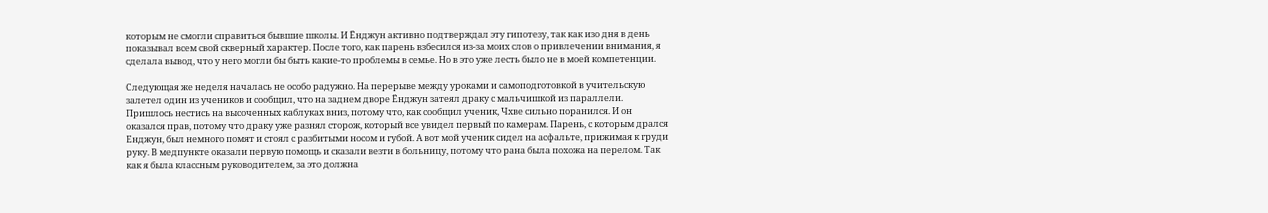которым не смогли справиться бывшие школы. И Ёнджун активно подтверждал эту гипотезу, так как изо дня в день показывал всем свой скверный характер. После того, как парень взбесился из-за моих слов о привлечении внимания, я сделала вывод, что у него могли бы быть какие-то проблемы в семье. Но в это уже лесть было не в моей компетенции.

Следующая же неделя началась не особо радужно. На перерыве между уроками и самоподготовкой в учительскую залетел один из учеников и сообщил, что на заднем дворе Ёнджун затеял драку с мальчишкой из параллели. Пришлось нестись на высоченных каблуках вниз, потому что, как сообщил ученик, Чхве сильно поранился. И он оказался прав, потому что драку уже разнял сторож, который все увидел первый по камерам. Парень, с которым дрался Енджун, был немного помят и стоял с разбитыми носом и губой. А вот мой ученик сидел на асфальте, прижимая к груди руку. В медпункте оказали первую помощь и сказали везти в больницу, потому что рана была похожа на перелом. Так как я была классным руководителем, за это должна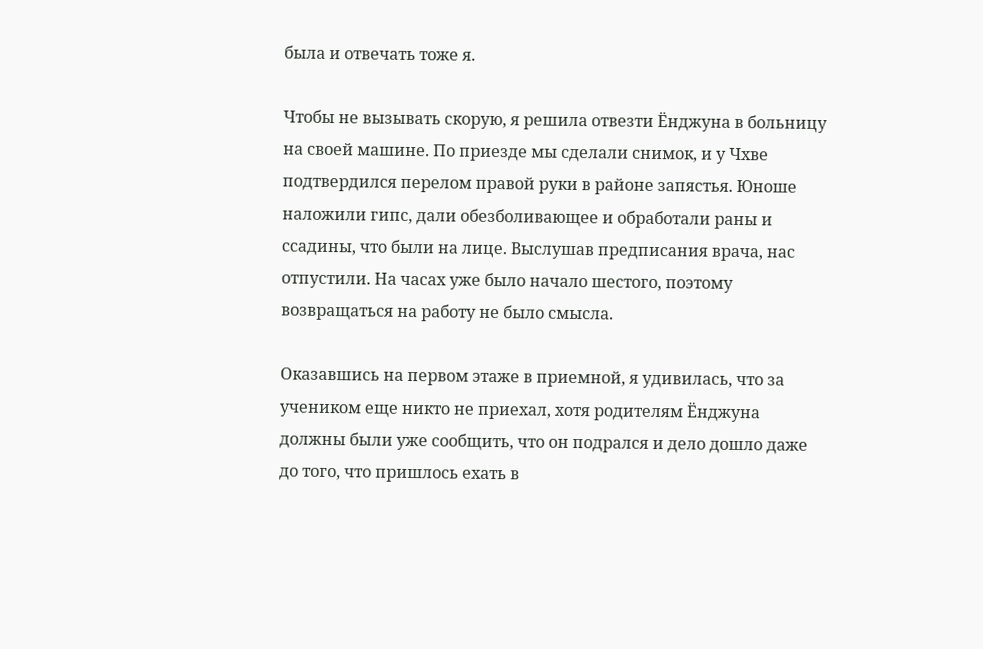была и отвечать тоже я.

Чтобы не вызывать скорую, я решила отвезти Ёнджуна в больницу на своей машине. По приезде мы сделали снимок, и у Чхве подтвердился перелом правой руки в районе запястья. Юноше наложили гипс, дали обезболивающее и обработали раны и ссадины, что были на лице. Выслушав предписания врача, нас отпустили. На часах уже было начало шестого, поэтому возвращаться на работу не было смысла.

Оказавшись на первом этаже в приемной, я удивилась, что за учеником еще никто не приехал, хотя родителям Ёнджуна должны были уже сообщить, что он подрался и дело дошло даже до того, что пришлось ехать в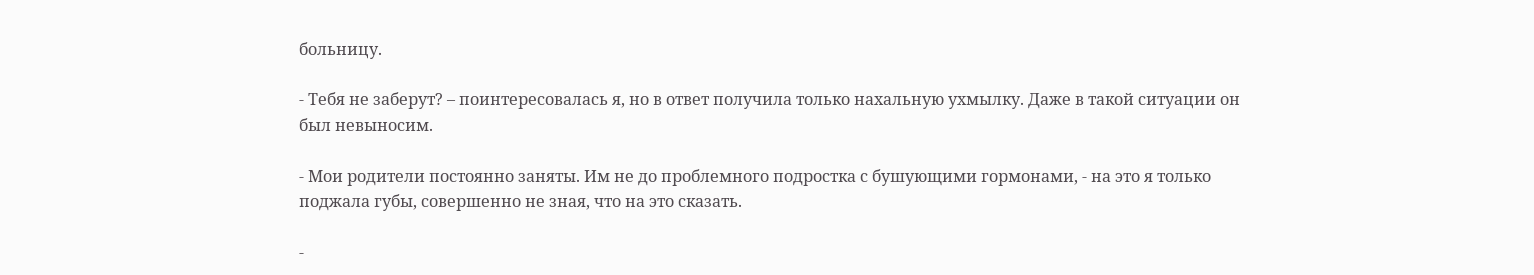больницу.

- Тебя не заберут? – поинтересовалась я, но в ответ получила только нахальную ухмылку. Даже в такой ситуации он был невыносим.

- Мои родители постоянно заняты. Им не до проблемного подростка с бушующими гормонами, - на это я только поджала губы, совершенно не зная, что на это сказать.

-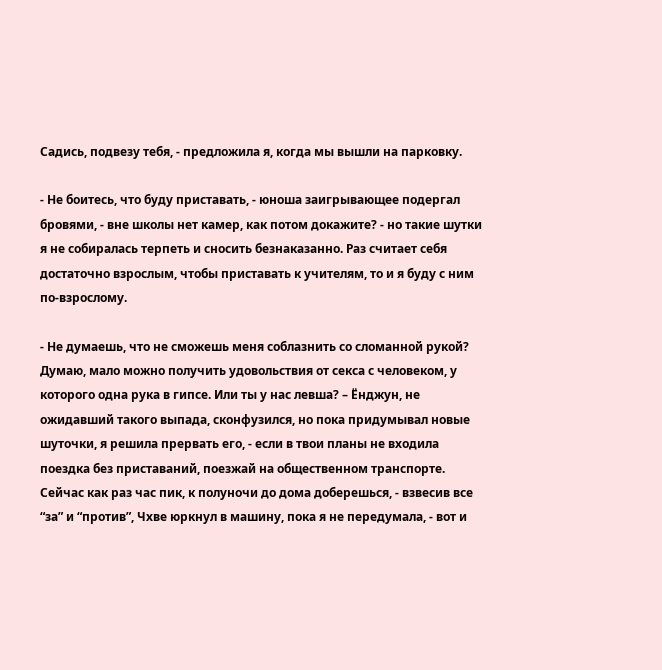Садись, подвезу тебя, - предложила я, когда мы вышли на парковку.

- Не боитесь, что буду приставать, - юноша заигрывающее подергал бровями, - вне школы нет камер, как потом докажите? - но такие шутки я не собиралась терпеть и сносить безнаказанно. Раз считает себя достаточно взрослым, чтобы приставать к учителям, то и я буду с ним по-взрослому.

- Не думаешь, что не сможешь меня соблазнить со сломанной рукой? Думаю, мало можно получить удовольствия от секса с человеком, у которого одна рука в гипсе. Или ты у нас левша? – Ёнджун, не ожидавший такого выпада, сконфузился, но пока придумывал новые шуточки, я решила прервать его, - если в твои планы не входила поездка без приставаний, поезжай на общественном транспорте. Сейчас как раз час пик, к полуночи до дома доберешься, - взвесив все “за” и “против”, Чхве юркнул в машину, пока я не передумала, - вот и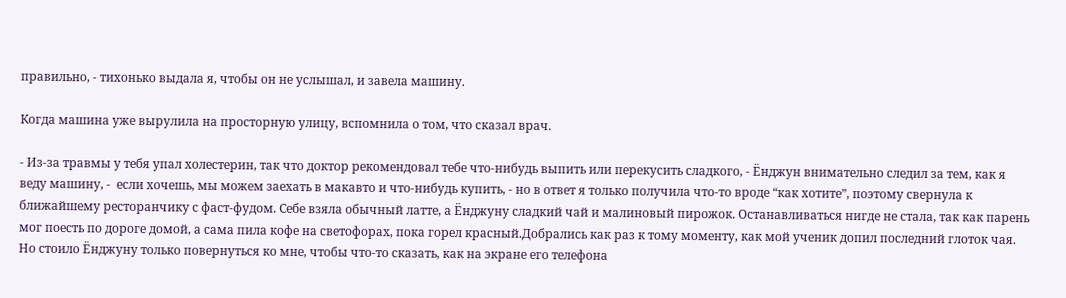правильно, - тихонько выдала я, чтобы он не услышал, и завела машину.

Когда машина уже вырулила на просторную улицу, вспомнила о том, что сказал врач.

- Из-за травмы у тебя упал холестерин, так что доктор рекомендовал тебе что-нибудь выпить или перекусить сладкого, - Ёнджун внимательно следил за тем, как я веду машину, -  если хочешь, мы можем заехать в макавто и что-нибудь купить, - но в ответ я только получила что-то вроде “как хотите”, поэтому свернула к ближайшему ресторанчику с фаст-фудом. Себе взяла обычный латте, а Ёнджуну сладкий чай и малиновый пирожок. Останавливаться нигде не стала, так как парень мог поесть по дороге домой, а сама пила кофе на светофорах, пока горел красный.Добрались как раз к тому моменту, как мой ученик допил последний глоток чая. Но стоило Ёнджуну только повернуться ко мне, чтобы что-то сказать, как на экране его телефона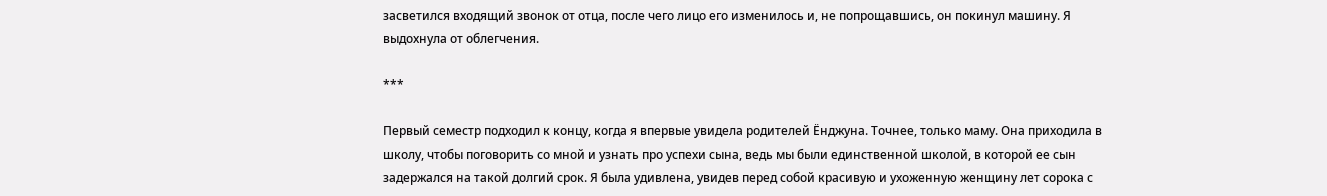засветился входящий звонок от отца, после чего лицо его изменилось и, не попрощавшись, он покинул машину. Я выдохнула от облегчения.

***

Первый семестр подходил к концу, когда я впервые увидела родителей Ёнджуна. Точнее, только маму. Она приходила в школу, чтобы поговорить со мной и узнать про успехи сына, ведь мы были единственной школой, в которой ее сын задержался на такой долгий срок. Я была удивлена, увидев перед собой красивую и ухоженную женщину лет сорока с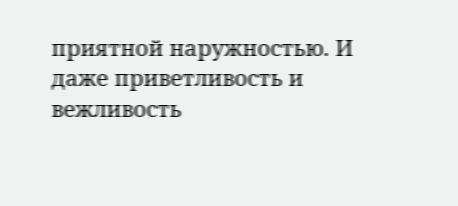приятной наружностью. И даже приветливость и вежливость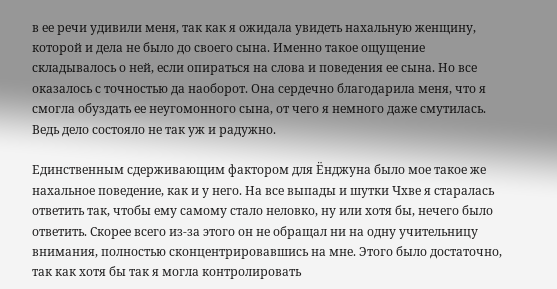в ее речи удивили меня, так как я ожидала увидеть нахальную женщину, которой и дела не было до своего сына. Именно такое ощущение складывалось о ней, если опираться на слова и поведения ее сына. Но все оказалось с точностью да наоборот. Она сердечно благодарила меня, что я смогла обуздать ее неугомонного сына, от чего я немного даже смутилась. Ведь дело состояло не так уж и радужно.

Единственным сдерживающим фактором для Ёнджуна было мое такое же нахальное поведение, как и у него. На все выпады и шутки Чхве я старалась ответить так, чтобы ему самому стало неловко, ну или хотя бы, нечего было ответить. Скорее всего из-за этого он не обращал ни на одну учительницу внимания, полностью сконцентрировавшись на мне. Этого было достаточно, так как хотя бы так я могла контролировать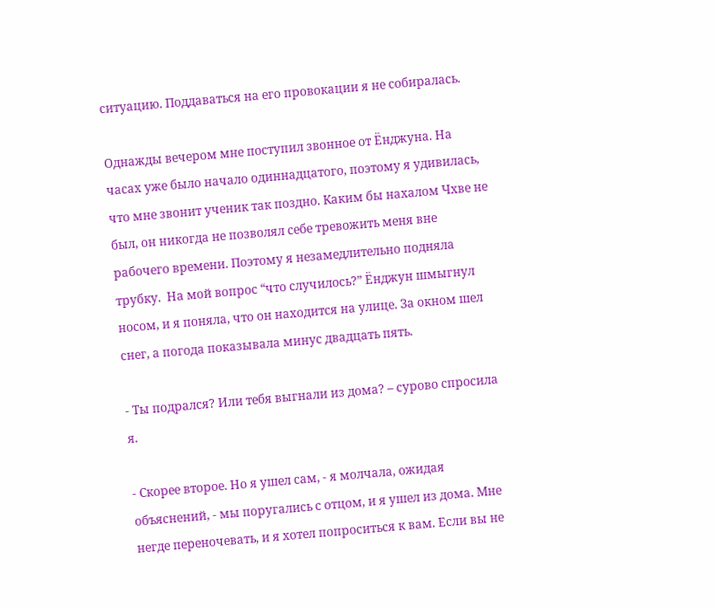ситуацию. Поддаваться на его провокации я не собиралась.

Однажды вечером мне поступил звонное от Ёнджуна. На часах уже было начало одиннадцатого, поэтому я удивилась, что мне звонит ученик так поздно. Каким бы нахалом Чхве не был, он никогда не позволял себе тревожить меня вне рабочего времени. Поэтому я незамедлительно подняла трубку.  На мой вопрос “что случилось?” Ёнджун шмыгнул носом, и я поняла, что он находится на улице. За окном шел снег, а погода показывала минус двадцать пять.

- Ты подрался? Или тебя выгнали из дома? – сурово спросила я.

- Скорее второе. Но я ушел сам, - я молчала, ожидая объяснений, - мы поругались с отцом, и я ушел из дома. Мне негде переночевать, и я хотел попроситься к вам. Если вы не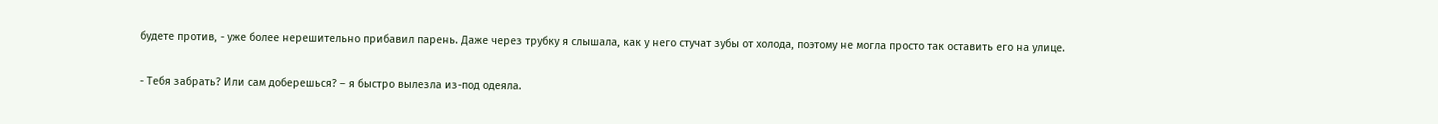будете против, - уже более нерешительно прибавил парень. Даже через трубку я слышала, как у него стучат зубы от холода, поэтому не могла просто так оставить его на улице.

- Тебя забрать? Или сам доберешься? – я быстро вылезла из-под одеяла.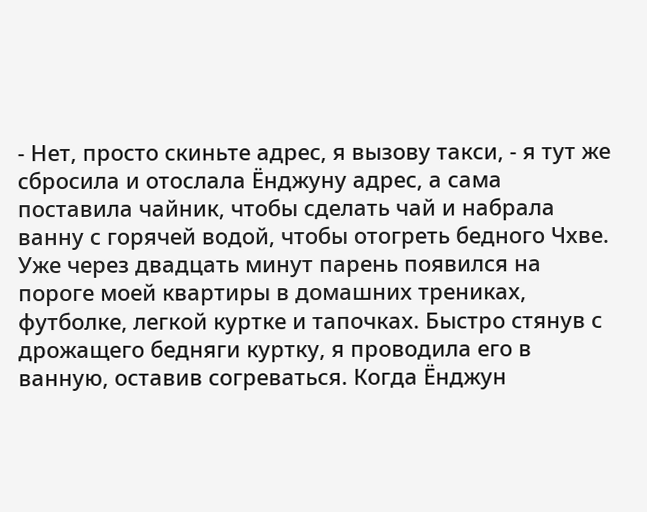- Нет, просто скиньте адрес, я вызову такси, - я тут же сбросила и отослала Ёнджуну адрес, а сама поставила чайник, чтобы сделать чай и набрала ванну с горячей водой, чтобы отогреть бедного Чхве. Уже через двадцать минут парень появился на пороге моей квартиры в домашних трениках, футболке, легкой куртке и тапочках. Быстро стянув с дрожащего бедняги куртку, я проводила его в ванную, оставив согреваться. Когда Ёнджун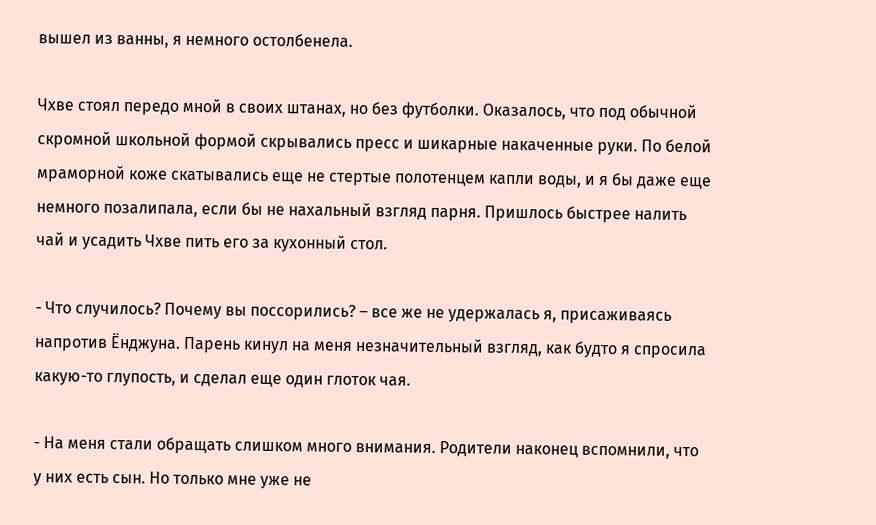вышел из ванны, я немного остолбенела.

Чхве стоял передо мной в своих штанах, но без футболки. Оказалось, что под обычной скромной школьной формой скрывались пресс и шикарные накаченные руки. По белой мраморной коже скатывались еще не стертые полотенцем капли воды, и я бы даже еще немного позалипала, если бы не нахальный взгляд парня. Пришлось быстрее налить чай и усадить Чхве пить его за кухонный стол.

- Что случилось? Почему вы поссорились? – все же не удержалась я, присаживаясь напротив Ёнджуна. Парень кинул на меня незначительный взгляд, как будто я спросила какую-то глупость, и сделал еще один глоток чая.

- На меня стали обращать слишком много внимания. Родители наконец вспомнили, что у них есть сын. Но только мне уже не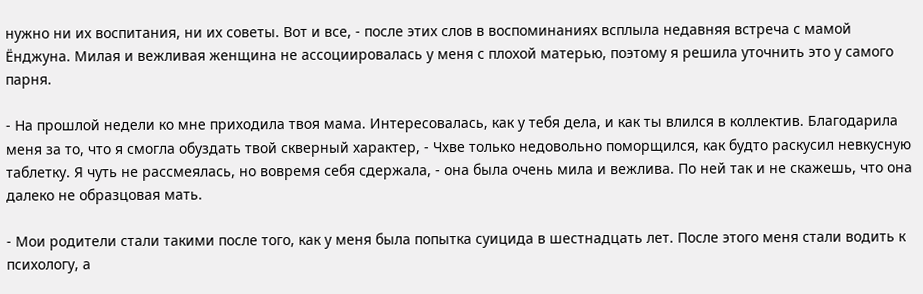нужно ни их воспитания, ни их советы. Вот и все, - после этих слов в воспоминаниях всплыла недавняя встреча с мамой Ёнджуна. Милая и вежливая женщина не ассоциировалась у меня с плохой матерью, поэтому я решила уточнить это у самого парня.

- На прошлой недели ко мне приходила твоя мама. Интересовалась, как у тебя дела, и как ты влился в коллектив. Благодарила меня за то, что я смогла обуздать твой скверный характер, - Чхве только недовольно поморщился, как будто раскусил невкусную таблетку. Я чуть не рассмеялась, но вовремя себя сдержала, - она была очень мила и вежлива. По ней так и не скажешь, что она далеко не образцовая мать.

- Мои родители стали такими после того, как у меня была попытка суицида в шестнадцать лет. После этого меня стали водить к психологу, а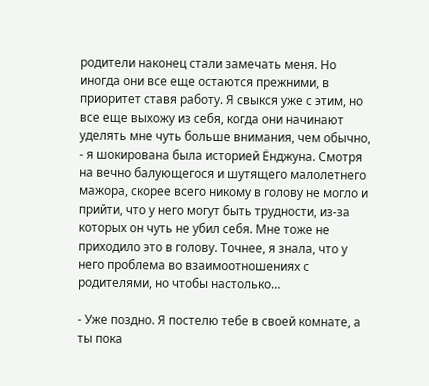родители наконец стали замечать меня. Но иногда они все еще остаются прежними, в приоритет ставя работу. Я свыкся уже с этим, но все еще выхожу из себя, когда они начинают уделять мне чуть больше внимания, чем обычно, - я шокирована была историей Ёнджуна. Смотря на вечно балующегося и шутящего малолетнего мажора, скорее всего никому в голову не могло и прийти, что у него могут быть трудности, из-за которых он чуть не убил себя. Мне тоже не приходило это в голову. Точнее, я знала, что у него проблема во взаимоотношениях с родителями, но чтобы настолько…

- Уже поздно. Я постелю тебе в своей комнате, а ты пока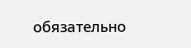обязательно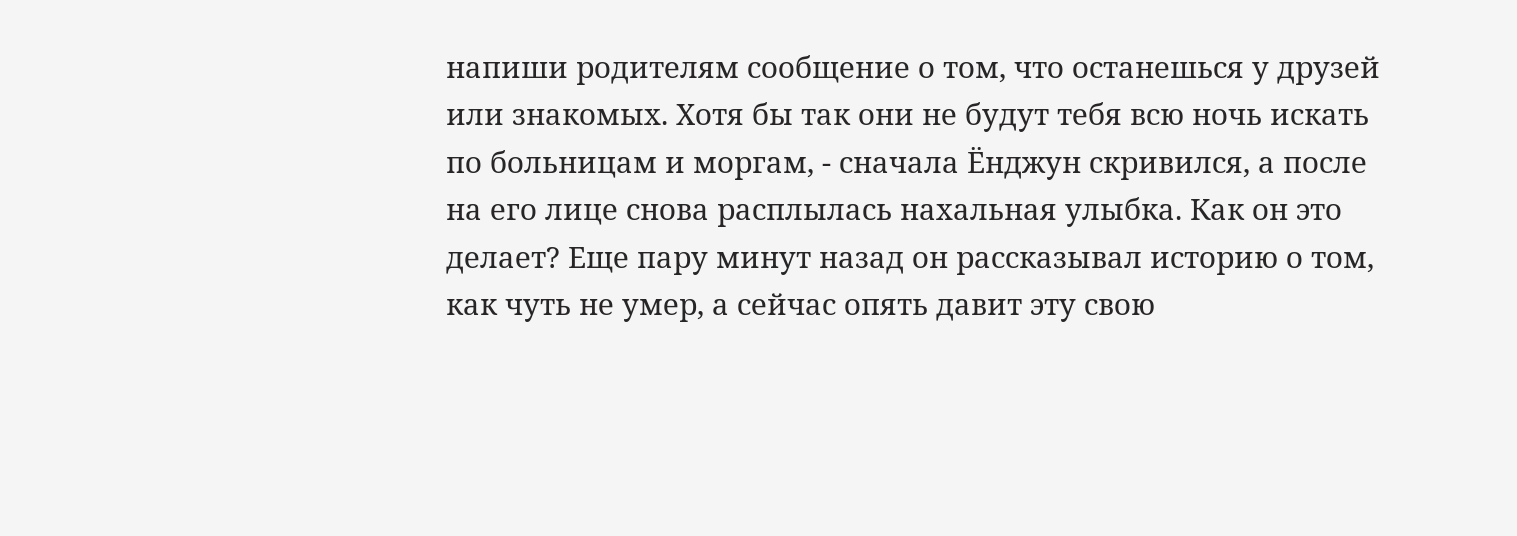напиши родителям сообщение о том, что останешься у друзей или знакомых. Хотя бы так они не будут тебя всю ночь искать по больницам и моргам, - сначала Ёнджун скривился, а после на его лице снова расплылась нахальная улыбка. Как он это делает? Еще пару минут назад он рассказывал историю о том, как чуть не умер, а сейчас опять давит эту свою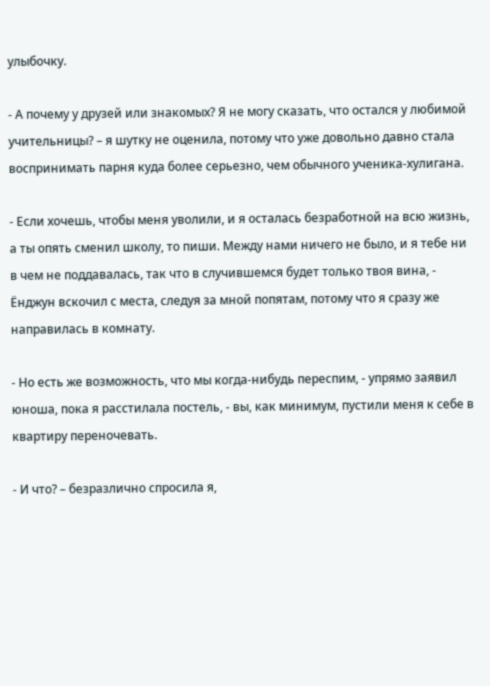улыбочку.

- А почему у друзей или знакомых? Я не могу сказать, что остался у любимой учительницы? – я шутку не оценила, потому что уже довольно давно стала воспринимать парня куда более серьезно, чем обычного ученика-хулигана.

- Если хочешь, чтобы меня уволили, и я осталась безработной на всю жизнь, а ты опять сменил школу, то пиши. Между нами ничего не было, и я тебе ни в чем не поддавалась, так что в случившемся будет только твоя вина, - Ёнджун вскочил с места, следуя за мной попятам, потому что я сразу же направилась в комнату.

- Но есть же возможность, что мы когда-нибудь переспим, - упрямо заявил юноша, пока я расстилала постель, - вы, как минимум, пустили меня к себе в квартиру переночевать.

- И что? – безразлично спросила я,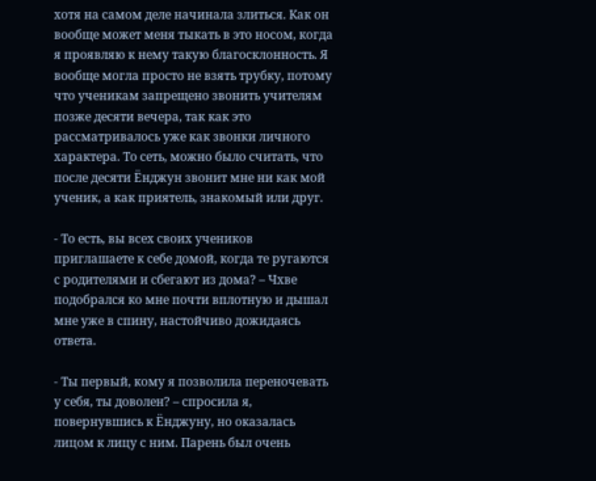хотя на самом деле начинала злиться. Как он вообще может меня тыкать в это носом, когда я проявляю к нему такую благосклонность. Я вообще могла просто не взять трубку, потому что ученикам запрещено звонить учителям позже десяти вечера, так как это рассматривалось уже как звонки личного характера. То сеть, можно было считать, что после десяти Ёнджун звонит мне ни как мой ученик, а как приятель, знакомый или друг.

- То есть, вы всех своих учеников приглашаете к себе домой, когда те ругаются с родителями и сбегают из дома? – Чхве подобрался ко мне почти вплотную и дышал мне уже в спину, настойчиво дожидаясь ответа.

- Ты первый, кому я позволила переночевать у себя, ты доволен? – спросила я, повернувшись к Ёнджуну, но оказалась лицом к лицу с ним. Парень был очень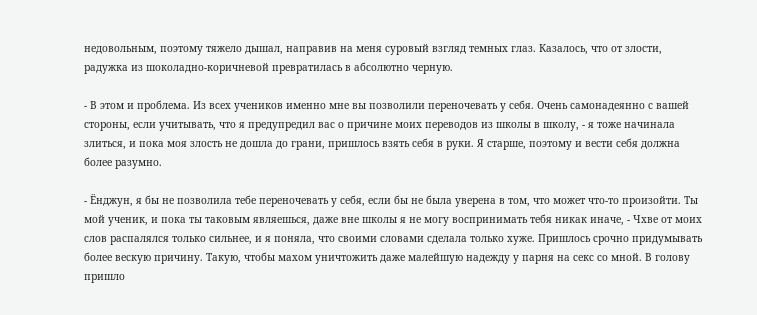недовольным, поэтому тяжело дышал, направив на меня суровый взгляд темных глаз. Казалось, что от злости, радужка из шоколадно-коричневой превратилась в абсолютно черную.

- В этом и проблема. Из всех учеников именно мне вы позволили переночевать у себя. Очень самонадеянно с вашей стороны, если учитывать, что я предупредил вас о причине моих переводов из школы в школу, - я тоже начинала злиться, и пока моя злость не дошла до грани, пришлось взять себя в руки. Я старше, поэтому и вести себя должна более разумно.

- Ёнджун, я бы не позволила тебе переночевать у себя, если бы не была уверена в том, что может что-то произойти. Ты мой ученик, и пока ты таковым являешься, даже вне школы я не могу воспринимать тебя никак иначе, - Чхве от моих слов распалялся только сильнее, и я поняла, что своими словами сделала только хуже. Пришлось срочно придумывать более вескую причину. Такую, чтобы махом уничтожить даже малейшую надежду у парня на секс со мной. В голову пришло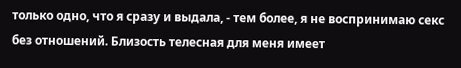только одно, что я сразу и выдала, - тем более, я не воспринимаю секс без отношений. Близость телесная для меня имеет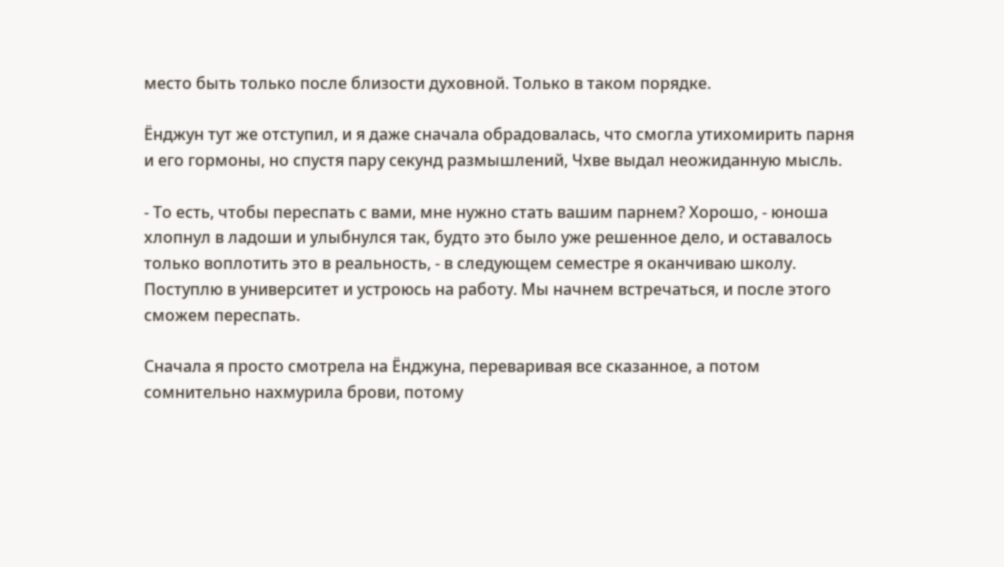место быть только после близости духовной. Только в таком порядке.

Ёнджун тут же отступил, и я даже сначала обрадовалась, что смогла утихомирить парня и его гормоны, но спустя пару секунд размышлений, Чхве выдал неожиданную мысль.

- То есть, чтобы переспать с вами, мне нужно стать вашим парнем? Хорошо, - юноша хлопнул в ладоши и улыбнулся так, будто это было уже решенное дело, и оставалось только воплотить это в реальность, - в следующем семестре я оканчиваю школу. Поступлю в университет и устроюсь на работу. Мы начнем встречаться, и после этого сможем переспать.

Сначала я просто смотрела на Ёнджуна, переваривая все сказанное, а потом сомнительно нахмурила брови, потому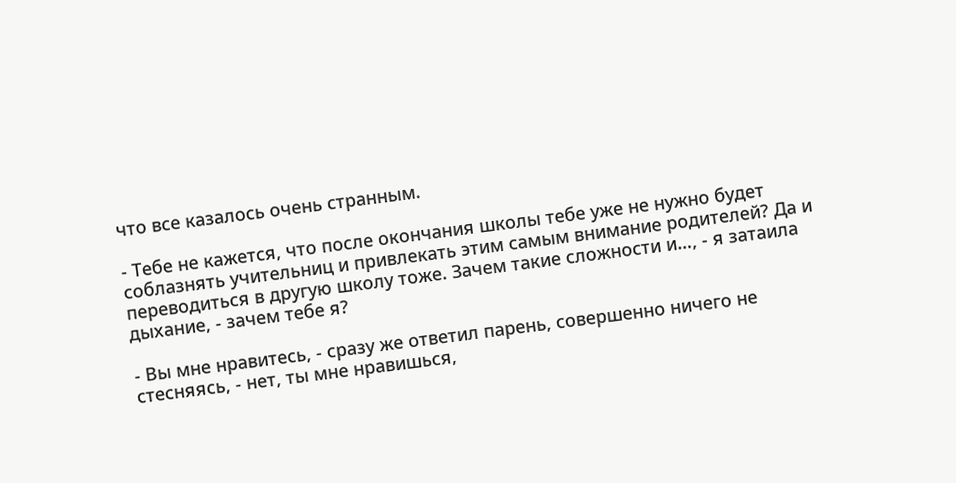что все казалось очень странным.

- Тебе не кажется, что после окончания школы тебе уже не нужно будет соблазнять учительниц и привлекать этим самым внимание родителей? Да и переводиться в другую школу тоже. Зачем такие сложности и…, - я затаила дыхание, - зачем тебе я?

- Вы мне нравитесь, - сразу же ответил парень, совершенно ничего не стесняясь, - нет, ты мне нравишься,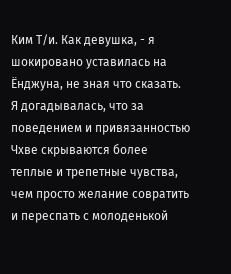Ким Т/и. Как девушка, - я шокировано уставилась на Ёнджуна, не зная что сказать. Я догадывалась, что за поведением и привязанностью Чхве скрываются более теплые и трепетные чувства, чем просто желание совратить и переспать с молоденькой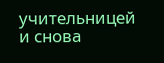учительницей и снова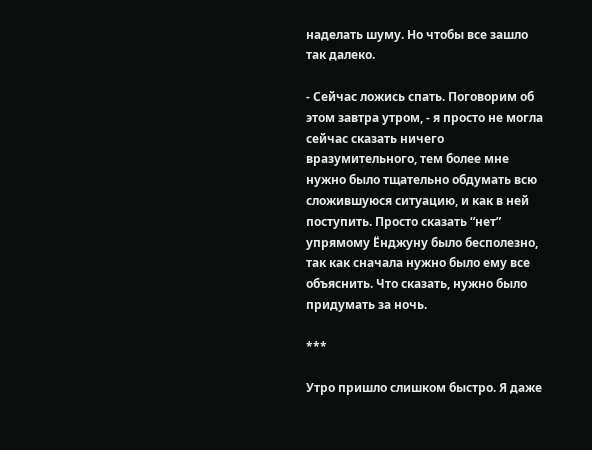наделать шуму. Но чтобы все зашло так далеко.

- Сейчас ложись спать. Поговорим об этом завтра утром, - я просто не могла сейчас сказать ничего вразумительного, тем более мне нужно было тщательно обдумать всю сложившуюся ситуацию, и как в ней поступить. Просто сказать “нет” упрямому Ёнджуну было бесполезно, так как сначала нужно было ему все объяснить. Что сказать, нужно было придумать за ночь.

***

Утро пришло слишком быстро. Я даже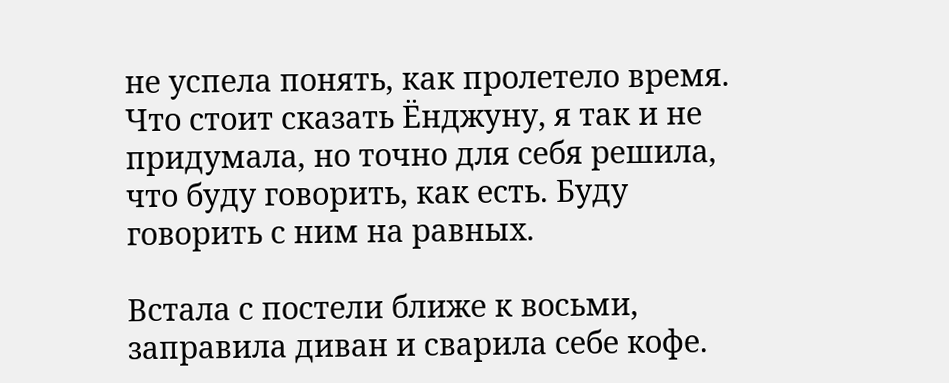не успела понять, как пролетело время. Что стоит сказать Ёнджуну, я так и не придумала, но точно для себя решила, что буду говорить, как есть. Буду говорить с ним на равных.

Встала с постели ближе к восьми, заправила диван и сварила себе кофе.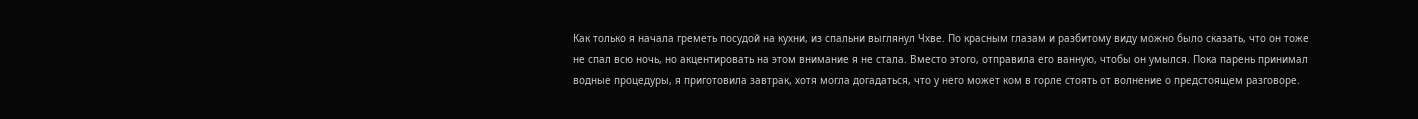Как только я начала греметь посудой на кухни, из спальни выглянул Чхве. По красным глазам и разбитому виду можно было сказать, что он тоже не спал всю ночь, но акцентировать на этом внимание я не стала. Вместо этого, отправила его ванную, чтобы он умылся. Пока парень принимал водные процедуры, я приготовила завтрак, хотя могла догадаться, что у него может ком в горле стоять от волнение о предстоящем разговоре.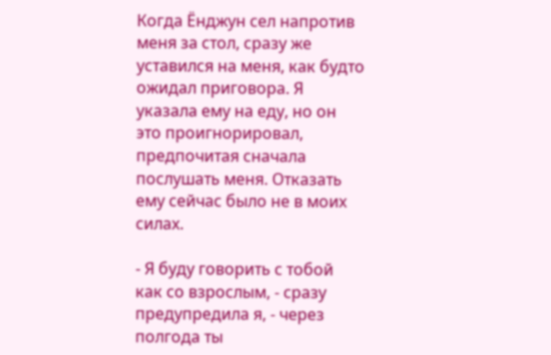Когда Ёнджун сел напротив меня за стол, сразу же уставился на меня, как будто ожидал приговора. Я указала ему на еду, но он это проигнорировал, предпочитая сначала послушать меня. Отказать ему сейчас было не в моих силах.

- Я буду говорить с тобой как со взрослым, - сразу предупредила я, - через полгода ты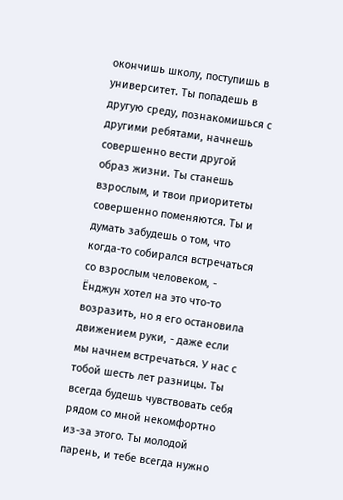окончишь школу, поступишь в университет. Ты попадешь в другую среду, познакомишься с другими ребятами, начнешь совершенно вести другой образ жизни. Ты станешь взрослым, и твои приоритеты совершенно поменяются. Ты и думать забудешь о том, что когда-то собирался встречаться со взрослым человеком, - Ёнджун хотел на это что-то возразить, но я его остановила движением руки, - даже если мы начнем встречаться. У нас с тобой шесть лет разницы. Ты всегда будешь чувствовать себя рядом со мной некомфортно из-за этого. Ты молодой парень, и тебе всегда нужно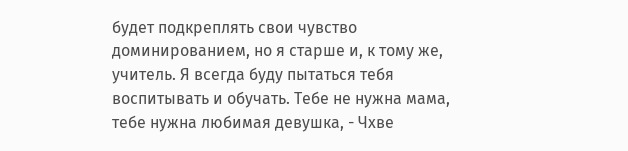будет подкреплять свои чувство доминированием, но я старше и, к тому же, учитель. Я всегда буду пытаться тебя воспитывать и обучать. Тебе не нужна мама, тебе нужна любимая девушка, - Чхве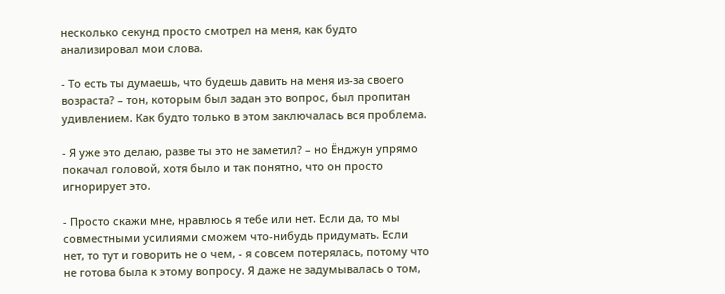несколько секунд просто смотрел на меня, как будто анализировал мои слова.

- То есть ты думаешь, что будешь давить на меня из-за своего возраста? – тон, которым был задан это вопрос, был пропитан удивлением. Как будто только в этом заключалась вся проблема.

- Я уже это делаю, разве ты это не заметил? – но Ёнджун упрямо покачал головой, хотя было и так понятно, что он просто игнорирует это.

- Просто скажи мне, нравлюсь я тебе или нет. Если да, то мы совместными усилиями сможем что-нибудь придумать. Если нет, то тут и говорить не о чем, - я совсем потерялась, потому что не готова была к этому вопросу. Я даже не задумывалась о том,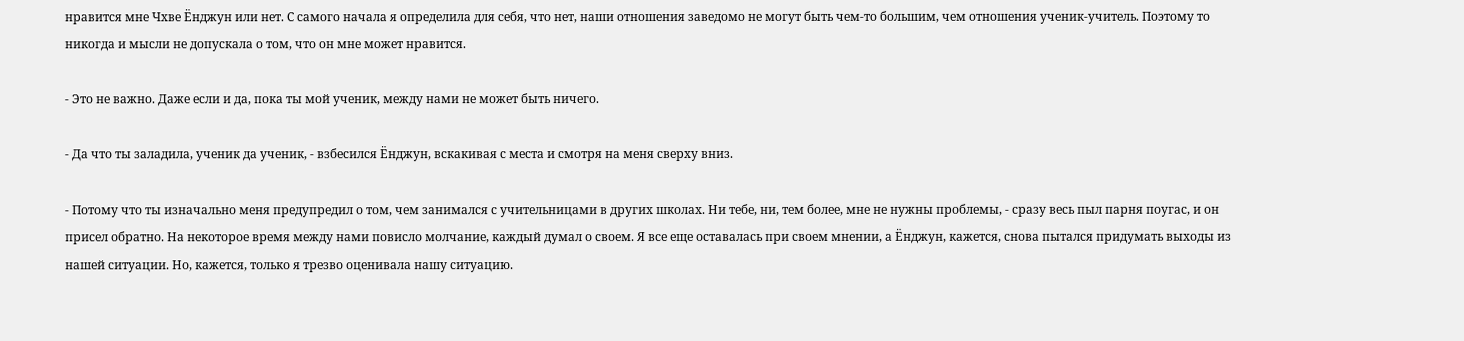нравится мне Чхве Ёнджун или нет. С самого начала я определила для себя, что нет, наши отношения заведомо не могут быть чем-то большим, чем отношения ученик-учитель. Поэтому то никогда и мысли не допускала о том, что он мне может нравится.

- Это не важно. Даже если и да, пока ты мой ученик, между нами не может быть ничего.

- Да что ты заладила, ученик да ученик, - взбесился Ёнджун, вскакивая с места и смотря на меня сверху вниз.

- Потому что ты изначально меня предупредил о том, чем занимался с учительницами в других школах. Ни тебе, ни, тем более, мне не нужны проблемы, - сразу весь пыл парня поугас, и он присел обратно. На некоторое время между нами повисло молчание, каждый думал о своем. Я все еще оставалась при своем мнении, а Ёнджун, кажется, снова пытался придумать выходы из нашей ситуации. Но, кажется, только я трезво оценивала нашу ситуацию.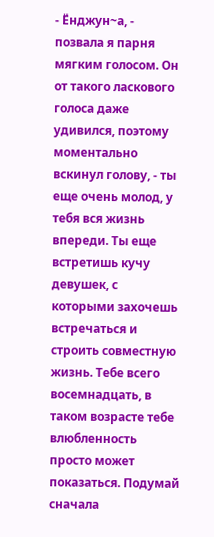- Ёнджун~а, - позвала я парня мягким голосом. Он от такого ласкового голоса даже удивился, поэтому моментально вскинул голову, - ты еще очень молод, у тебя вся жизнь впереди. Ты еще встретишь кучу девушек, с которыми захочешь встречаться и строить совместную жизнь. Тебе всего восемнадцать, в таком возрасте тебе влюбленность просто может показаться. Подумай сначала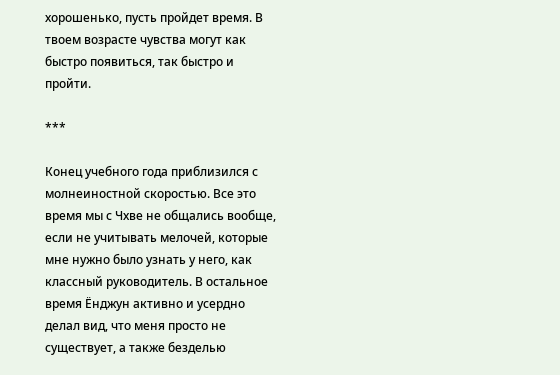хорошенько, пусть пройдет время. В твоем возрасте чувства могут как быстро появиться, так быстро и пройти.

***

Конец учебного года приблизился с молнеиностной скоростью. Все это время мы с Чхве не общались вообще, если не учитывать мелочей, которые мне нужно было узнать у него, как классный руководитель. В остальное время Ёнджун активно и усердно делал вид, что меня просто не существует, а также безделью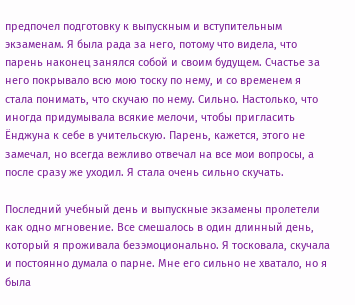предпочел подготовку к выпускным и вступительным экзаменам. Я была рада за него, потому что видела, что парень наконец занялся собой и своим будущем. Счастье за него покрывало всю мою тоску по нему, и со временем я стала понимать, что скучаю по нему. Сильно. Настолько, что иногда придумывала всякие мелочи, чтобы пригласить Ёнджуна к себе в учительскую. Парень, кажется, этого не замечал, но всегда вежливо отвечал на все мои вопросы, а после сразу же уходил. Я стала очень сильно скучать.

Последний учебный день и выпускные экзамены пролетели как одно мгновение. Все смешалось в один длинный день, который я проживала безэмоционально. Я тосковала, скучала и постоянно думала о парне. Мне его сильно не хватало, но я была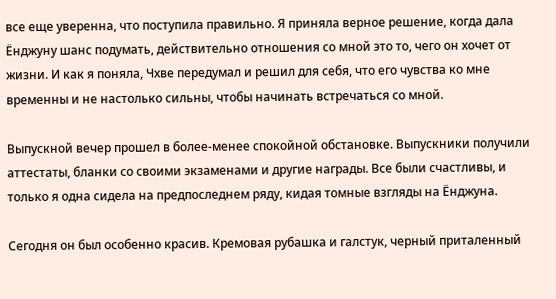все еще уверенна, что поступила правильно. Я приняла верное решение, когда дала Ёнджуну шанс подумать, действительно отношения со мной это то, чего он хочет от жизни. И как я поняла, Чхве передумал и решил для себя, что его чувства ко мне временны и не настолько сильны, чтобы начинать встречаться со мной.

Выпускной вечер прошел в более-менее спокойной обстановке. Выпускники получили аттестаты, бланки со своими экзаменами и другие награды. Все были счастливы, и только я одна сидела на предпоследнем ряду, кидая томные взгляды на Ёнджуна.

Сегодня он был особенно красив. Кремовая рубашка и галстук, черный приталенный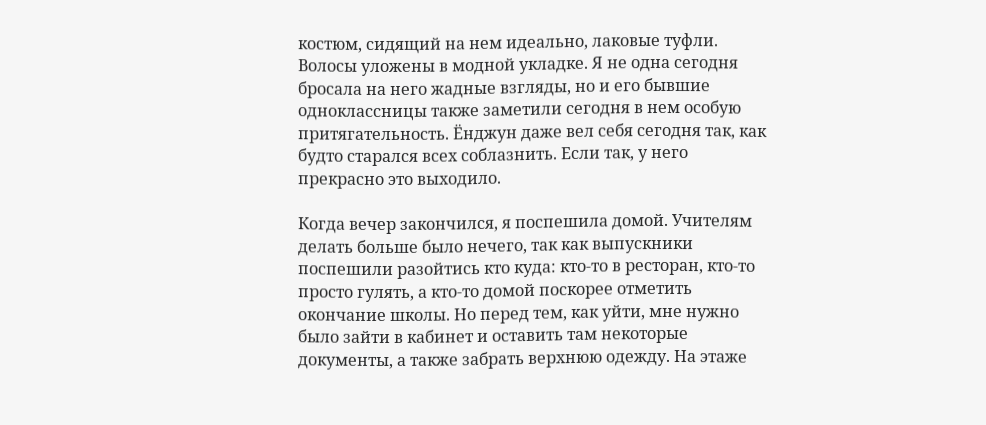костюм, сидящий на нем идеально, лаковые туфли. Волосы уложены в модной укладке. Я не одна сегодня бросала на него жадные взгляды, но и его бывшие одноклассницы также заметили сегодня в нем особую притягательность. Ёнджун даже вел себя сегодня так, как будто старался всех соблазнить. Если так, у него прекрасно это выходило.

Когда вечер закончился, я поспешила домой. Учителям делать больше было нечего, так как выпускники поспешили разойтись кто куда: кто-то в ресторан, кто-то просто гулять, а кто-то домой поскорее отметить окончание школы. Но перед тем, как уйти, мне нужно было зайти в кабинет и оставить там некоторые документы, а также забрать верхнюю одежду. На этаже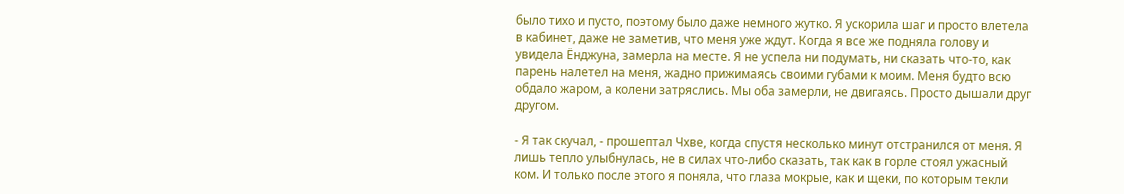было тихо и пусто, поэтому было даже немного жутко. Я ускорила шаг и просто влетела в кабинет, даже не заметив, что меня уже ждут. Когда я все же подняла голову и увидела Ёнджуна, замерла на месте. Я не успела ни подумать, ни сказать что-то, как парень налетел на меня, жадно прижимаясь своими губами к моим. Меня будто всю обдало жаром, а колени затряслись. Мы оба замерли, не двигаясь. Просто дышали друг другом.

- Я так скучал, - прошептал Чхве, когда спустя несколько минут отстранился от меня. Я лишь тепло улыбнулась, не в силах что-либо сказать, так как в горле стоял ужасный ком. И только после этого я поняла, что глаза мокрые, как и щеки, по которым текли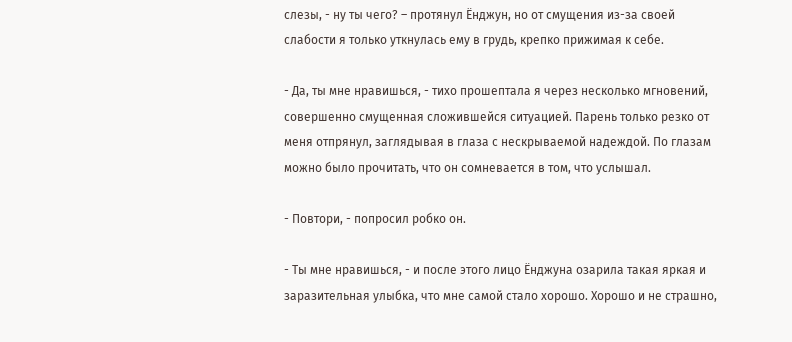слезы, - ну ты чего? – протянул Ёнджун, но от смущения из-за своей слабости я только уткнулась ему в грудь, крепко прижимая к себе.

- Да, ты мне нравишься, - тихо прошептала я через несколько мгновений, совершенно смущенная сложившейся ситуацией. Парень только резко от меня отпрянул, заглядывая в глаза с нескрываемой надеждой. По глазам можно было прочитать, что он сомневается в том, что услышал.

- Повтори, - попросил робко он.

- Ты мне нравишься, - и после этого лицо Ёнджуна озарила такая яркая и заразительная улыбка, что мне самой стало хорошо. Хорошо и не страшно,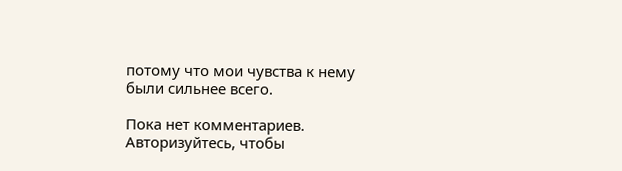потому что мои чувства к нему были сильнее всего.

Пока нет комментариев. Авторизуйтесь, чтобы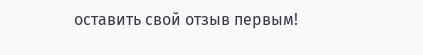оставить свой отзыв первым!